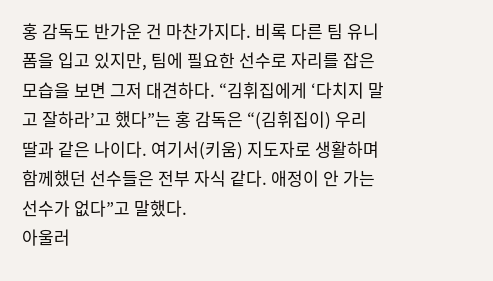홍 감독도 반가운 건 마찬가지다. 비록 다른 팀 유니폼을 입고 있지만, 팀에 필요한 선수로 자리를 잡은 모습을 보면 그저 대견하다. “김휘집에게 ‘다치지 말고 잘하라’고 했다”는 홍 감독은 “(김휘집이) 우리 딸과 같은 나이다. 여기서(키움) 지도자로 생활하며 함께했던 선수들은 전부 자식 같다. 애정이 안 가는 선수가 없다”고 말했다.
아울러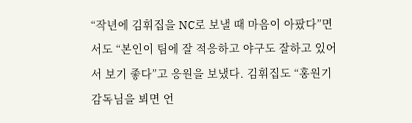“작년에 김휘집을 NC로 보낼 때 마음이 아팠다”면서도 “본인이 팀에 잘 적응하고 야구도 잘하고 있어서 보기 좋다”고 응원을 보냈다. 김휘집도 “홍원기 감독님을 뵈면 언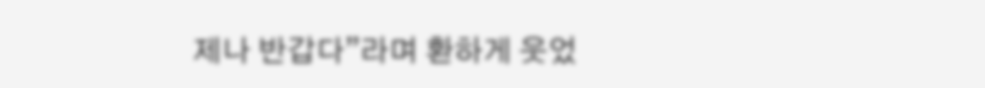제나 반갑다”라며 환하게 웃었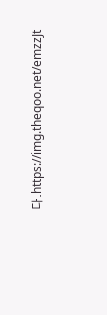다.https://img.theqoo.net/emzzJt